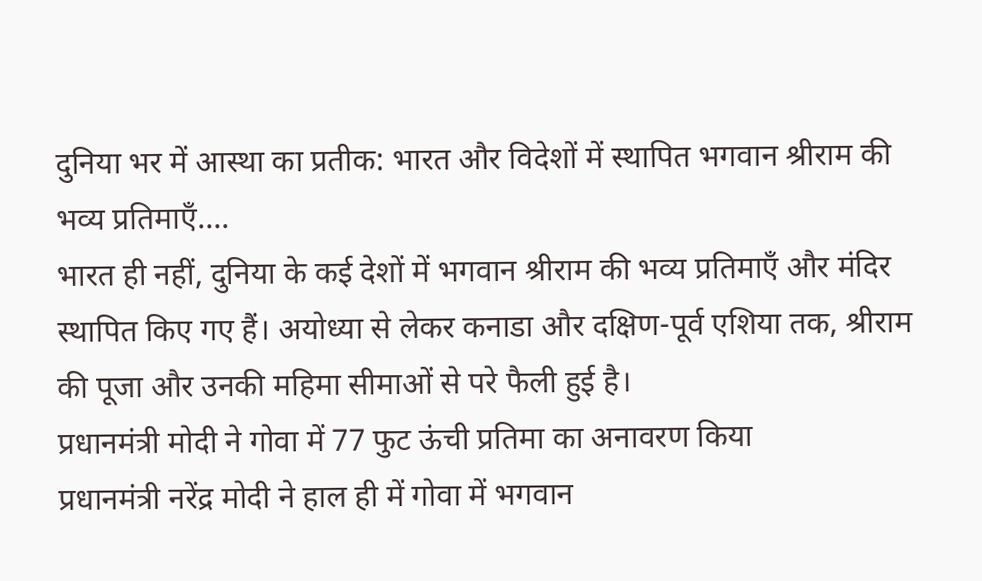दुनिया भर में आस्था का प्रतीक: भारत और विदेशों में स्थापित भगवान श्रीराम की भव्य प्रतिमाएँ….
भारत ही नहीं, दुनिया के कई देशों में भगवान श्रीराम की भव्य प्रतिमाएँ और मंदिर स्थापित किए गए हैं। अयोध्या से लेकर कनाडा और दक्षिण-पूर्व एशिया तक, श्रीराम की पूजा और उनकी महिमा सीमाओं से परे फैली हुई है।
प्रधानमंत्री मोदी ने गोवा में 77 फुट ऊंची प्रतिमा का अनावरण किया
प्रधानमंत्री नरेंद्र मोदी ने हाल ही में गोवा में भगवान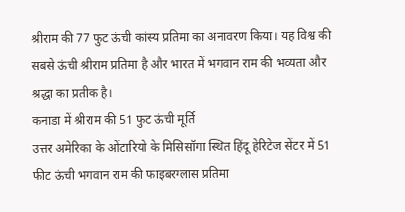श्रीराम की 77 फुट ऊंची कांस्य प्रतिमा का अनावरण किया। यह विश्व की सबसे ऊंची श्रीराम प्रतिमा है और भारत में भगवान राम की भव्यता और श्रद्धा का प्रतीक है।
कनाडा में श्रीराम की 51 फुट ऊंची मूर्ति
उत्तर अमेरिका के ओंटारियो के मिसिसॉगा स्थित हिंदू हेरिटेज सेंटर में 51 फीट ऊंची भगवान राम की फाइबरग्लास प्रतिमा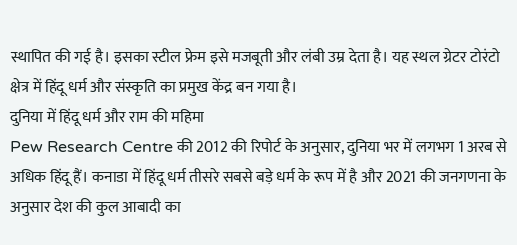स्थापित की गई है। इसका स्टील फ्रेम इसे मजबूती और लंबी उम्र देता है। यह स्थल ग्रेटर टोरंटो क्षेत्र में हिंदू धर्म और संस्कृति का प्रमुख केंद्र बन गया है।
दुनिया में हिंदू धर्म और राम की महिमा
Pew Research Centre की 2012 की रिपोर्ट के अनुसार, दुनिया भर में लगभग 1 अरब से अधिक हिंदू हैं। कनाडा में हिंदू धर्म तीसरे सबसे बड़े धर्म के रूप में है और 2021 की जनगणना के अनुसार देश की कुल आबादी का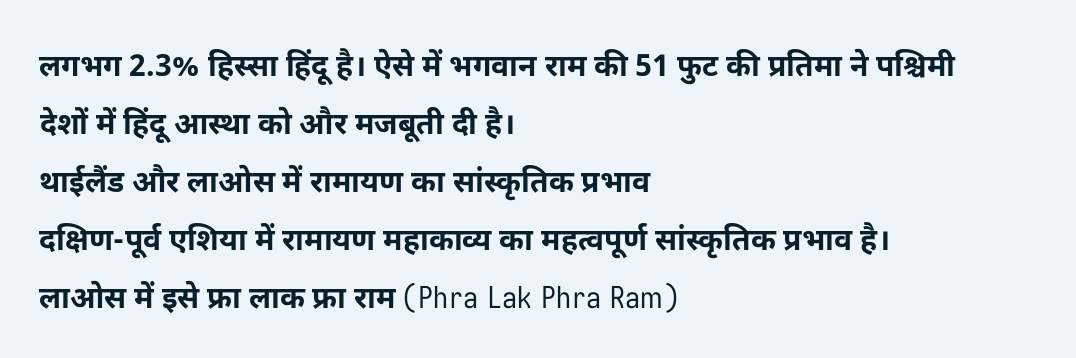लगभग 2.3% हिस्सा हिंदू है। ऐसे में भगवान राम की 51 फुट की प्रतिमा ने पश्चिमी देशों में हिंदू आस्था को और मजबूती दी है।
थाईलैंड और लाओस में रामायण का सांस्कृतिक प्रभाव
दक्षिण-पूर्व एशिया में रामायण महाकाव्य का महत्वपूर्ण सांस्कृतिक प्रभाव है। लाओस में इसे फ्रा लाक फ्रा राम (Phra Lak Phra Ram)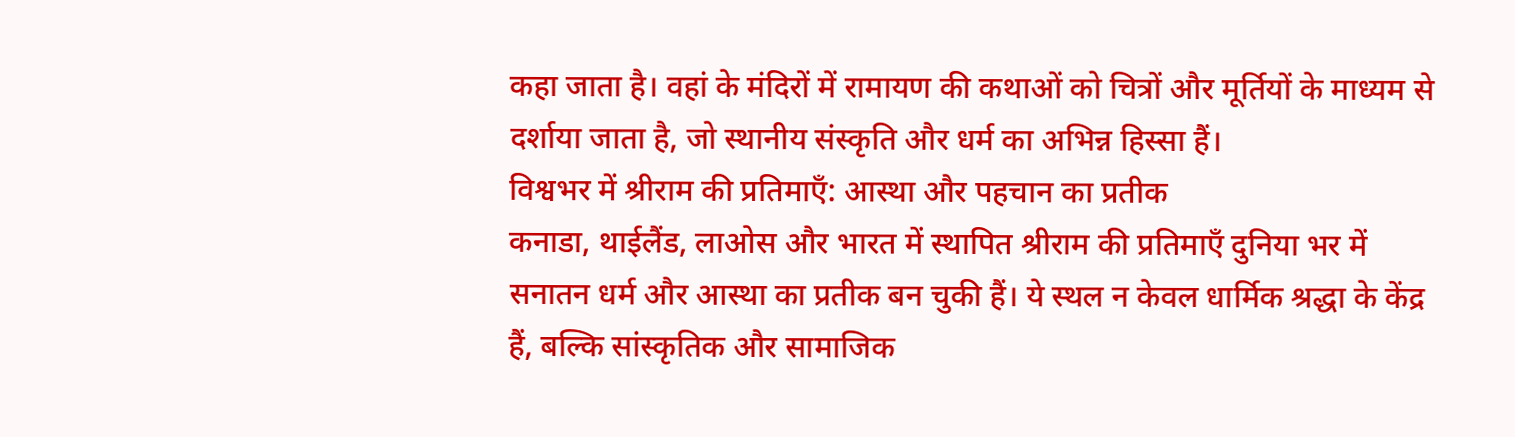कहा जाता है। वहां के मंदिरों में रामायण की कथाओं को चित्रों और मूर्तियों के माध्यम से दर्शाया जाता है, जो स्थानीय संस्कृति और धर्म का अभिन्न हिस्सा हैं।
विश्वभर में श्रीराम की प्रतिमाएँ: आस्था और पहचान का प्रतीक
कनाडा, थाईलैंड, लाओस और भारत में स्थापित श्रीराम की प्रतिमाएँ दुनिया भर में सनातन धर्म और आस्था का प्रतीक बन चुकी हैं। ये स्थल न केवल धार्मिक श्रद्धा के केंद्र हैं, बल्कि सांस्कृतिक और सामाजिक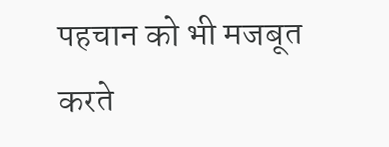पहचान को भी मजबूत करते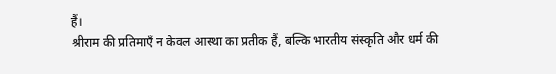हैं।
श्रीराम की प्रतिमाएँ न केवल आस्था का प्रतीक हैं, बल्कि भारतीय संस्कृति और धर्म की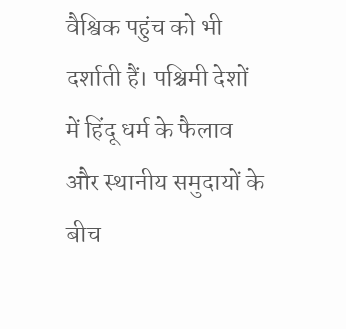वैश्विक पहुंच को भी दर्शाती हैं। पश्चिमी देशों में हिंदू धर्म के फैलाव और स्थानीय समुदायों के बीच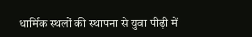धार्मिक स्थलों की स्थापना से युवा पीढ़ी में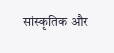सांस्कृतिक और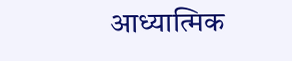आध्यात्मिक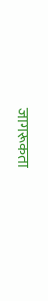जागरूकता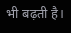भी बढ़ती है।